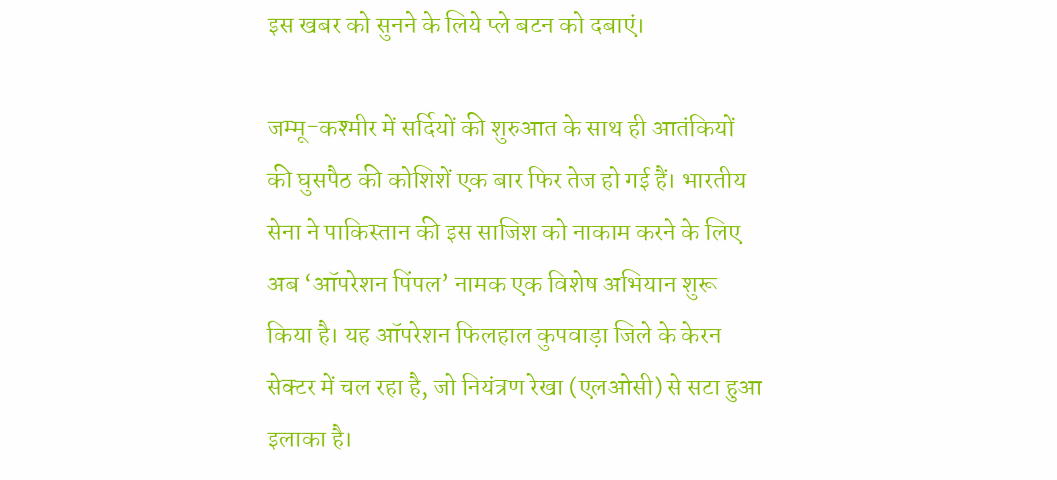इस खबर को सुनने के लिये प्ले बटन को दबाएं।

जम्मू-कश्मीर में सर्दियों की शुरुआत के साथ ही आतंकियों की घुसपैठ की कोशिशें एक बार फिर तेज हो गई हैं। भारतीय सेना ने पाकिस्तान की इस साजिश को नाकाम करने के लिए अब ‘ऑपरेशन पिंपल’ नामक एक विशेष अभियान शुरू किया है। यह ऑपरेशन फिलहाल कुपवाड़ा जिले के केरन सेक्टर में चल रहा है, जो नियंत्रण रेखा (एलओसी) से सटा हुआ इलाका है।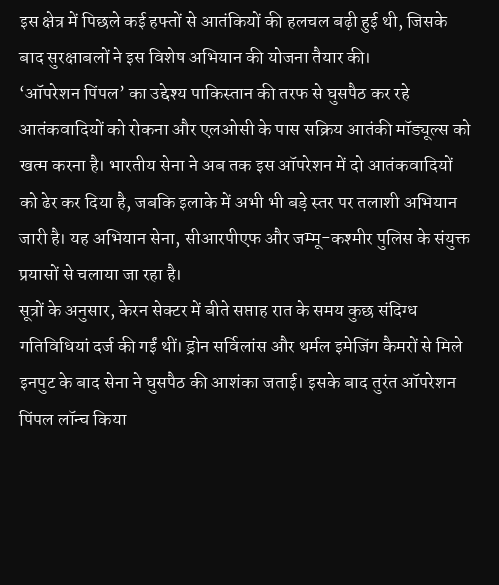इस क्षेत्र में पिछले कई हफ्तों से आतंकियों की हलचल बढ़ी हुई थी, जिसके बाद सुरक्षाबलों ने इस विशेष अभियान की योजना तैयार की।
‘ऑपरेशन पिंपल’ का उद्देश्य पाकिस्तान की तरफ से घुसपैठ कर रहे आतंकवादियों को रोकना और एलओसी के पास सक्रिय आतंकी मॉड्यूल्स को खत्म करना है। भारतीय सेना ने अब तक इस ऑपरेशन में दो आतंकवादियों को ढेर कर दिया है, जबकि इलाके में अभी भी बड़े स्तर पर तलाशी अभियान जारी है। यह अभियान सेना, सीआरपीएफ और जम्मू-कश्मीर पुलिस के संयुक्त प्रयासों से चलाया जा रहा है।
सूत्रों के अनुसार, केरन सेक्टर में बीते सप्ताह रात के समय कुछ संदिग्ध गतिविधियां दर्ज की गईं थीं। ड्रोन सर्विलांस और थर्मल इमेजिंग कैमरों से मिले इनपुट के बाद सेना ने घुसपैठ की आशंका जताई। इसके बाद तुरंत ऑपरेशन पिंपल लॉन्च किया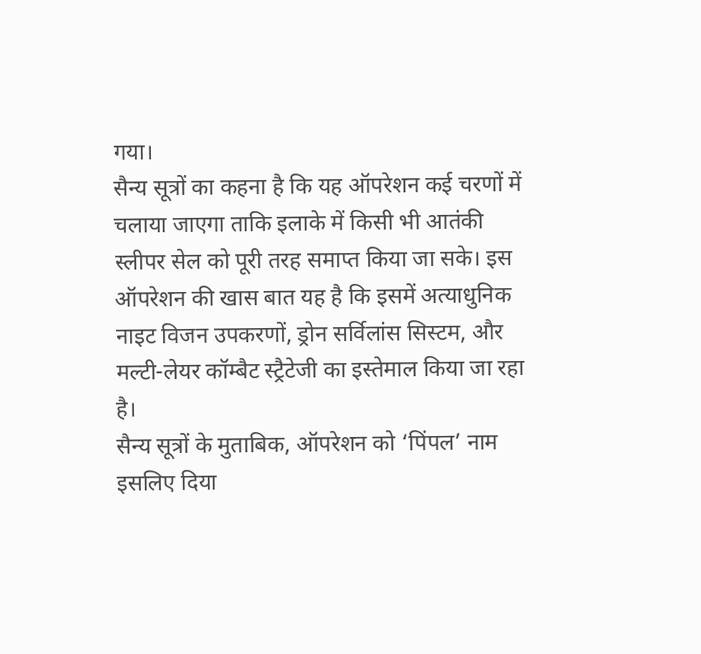गया।
सैन्य सूत्रों का कहना है कि यह ऑपरेशन कई चरणों में चलाया जाएगा ताकि इलाके में किसी भी आतंकी स्लीपर सेल को पूरी तरह समाप्त किया जा सके। इस ऑपरेशन की खास बात यह है कि इसमें अत्याधुनिक नाइट विजन उपकरणों, ड्रोन सर्विलांस सिस्टम, और मल्टी-लेयर कॉम्बैट स्ट्रैटेजी का इस्तेमाल किया जा रहा है।
सैन्य सूत्रों के मुताबिक, ऑपरेशन को ‘पिंपल’ नाम इसलिए दिया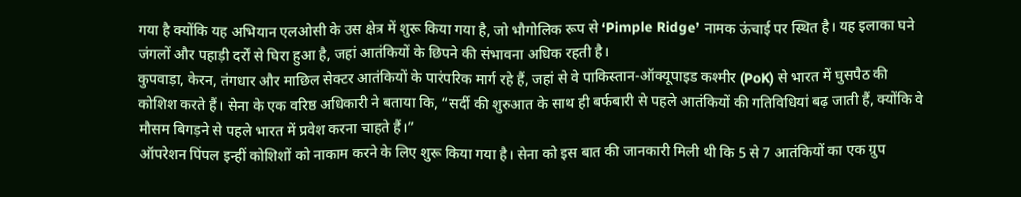गया है क्योंकि यह अभियान एलओसी के उस क्षेत्र में शुरू किया गया है, जो भौगोलिक रूप से ‘Pimple Ridge’ नामक ऊंचाई पर स्थित है। यह इलाका घने जंगलों और पहाड़ी दर्रों से घिरा हुआ है, जहां आतंकियों के छिपने की संभावना अधिक रहती है।
कुपवाड़ा, केरन, तंगधार और माछिल सेक्टर आतंकियों के पारंपरिक मार्ग रहे हैं, जहां से वे पाकिस्तान-ऑक्यूपाइड कश्मीर (PoK) से भारत में घुसपैठ की कोशिश करते हैं। सेना के एक वरिष्ठ अधिकारी ने बताया कि, “सर्दी की शुरुआत के साथ ही बर्फबारी से पहले आतंकियों की गतिविधियां बढ़ जाती हैं, क्योंकि वे मौसम बिगड़ने से पहले भारत में प्रवेश करना चाहते हैं।”
ऑपरेशन पिंपल इन्हीं कोशिशों को नाकाम करने के लिए शुरू किया गया है। सेना को इस बात की जानकारी मिली थी कि 5 से 7 आतंकियों का एक ग्रुप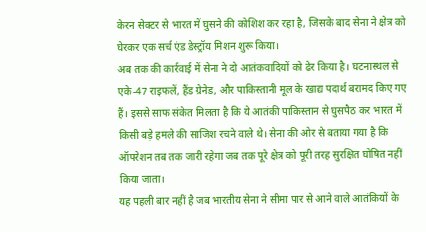केरन सेक्टर से भारत में घुसने की कोशिश कर रहा है, जिसके बाद सेना ने क्षेत्र को घेरकर एक सर्च एंड डेस्ट्रॉय मिशन शुरू किया।
अब तक की कार्रवाई में सेना ने दो आतंकवादियों को ढेर किया है। घटनास्थल से एके-47 राइफलें, हैंड ग्रेनेड, और पाकिस्तानी मूल के खाद्य पदार्थ बरामद किए गए हैं। इससे साफ संकेत मिलता है कि ये आतंकी पाकिस्तान से घुसपैठ कर भारत में किसी बड़े हमले की साजिश रचने वाले थे। सेना की ओर से बताया गया है कि ऑपरेशन तब तक जारी रहेगा जब तक पूरे क्षेत्र को पूरी तरह सुरक्षित घोषित नहीं किया जाता।
यह पहली बार नहीं है जब भारतीय सेना ने सीमा पार से आने वाले आतंकियों के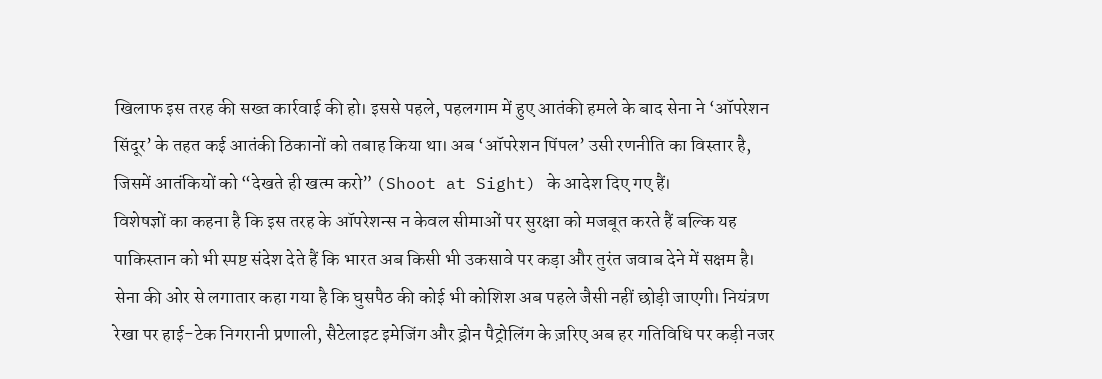खिलाफ इस तरह की सख्त कार्रवाई की हो। इससे पहले, पहलगाम में हुए आतंकी हमले के बाद सेना ने ‘ऑपरेशन सिंदूर’ के तहत कई आतंकी ठिकानों को तबाह किया था। अब ‘ऑपरेशन पिंपल’ उसी रणनीति का विस्तार है, जिसमें आतंकियों को “देखते ही खत्म करो” (Shoot at Sight) के आदेश दिए गए हैं।
विशेषज्ञों का कहना है कि इस तरह के ऑपरेशन्स न केवल सीमाओं पर सुरक्षा को मजबूत करते हैं बल्कि यह पाकिस्तान को भी स्पष्ट संदेश देते हैं कि भारत अब किसी भी उकसावे पर कड़ा और तुरंत जवाब देने में सक्षम है।
सेना की ओर से लगातार कहा गया है कि घुसपैठ की कोई भी कोशिश अब पहले जैसी नहीं छोड़ी जाएगी। नियंत्रण रेखा पर हाई-टेक निगरानी प्रणाली, सैटेलाइट इमेजिंग और ड्रोन पैट्रोलिंग के ज़रिए अब हर गतिविधि पर कड़ी नजर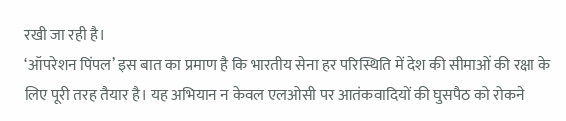रखी जा रही है।
‘ऑपरेशन पिंपल’ इस बात का प्रमाण है कि भारतीय सेना हर परिस्थिति में देश की सीमाओं की रक्षा के लिए पूरी तरह तैयार है। यह अभियान न केवल एलओसी पर आतंकवादियों की घुसपैठ को रोकने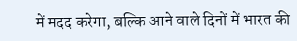में मदद करेगा, बल्कि आने वाले दिनों में भारत की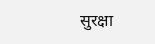सुरक्षा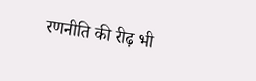रणनीति की रीढ़ भी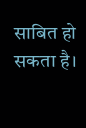साबित हो सकता है।